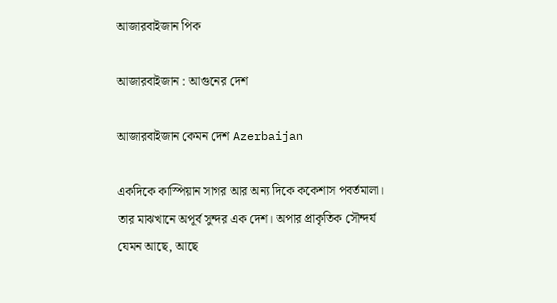আজারবাইজান পিক

আজারবাইজান : আগুনের দেশ

আজারবাইজান কেমন দেশ Azerbaijan

একদিকে কাস্পিয়ান সাগর আর অন্য দিকে ককেশাস পবর্তমালা। তার মাঝখানে অপূর্ব সুন্দর এক দেশ। অপার প্রাকৃতিক সৌন্দর্য যেমন আছে, আছে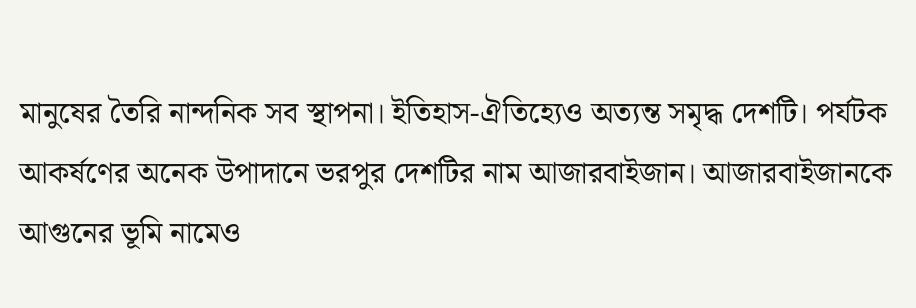মানুষের তৈরি নান্দনিক সব স্থাপনা। ইতিহাস-ঐতিহ্যেও অত্যন্ত সমৃদ্ধ দেশটি। পর্যটক আকর্ষণের অনেক উপাদানে ভরপুর দেশটির নাম আজারবাইজান। আজারবাইজানকে আগুনের ভূমি নামেও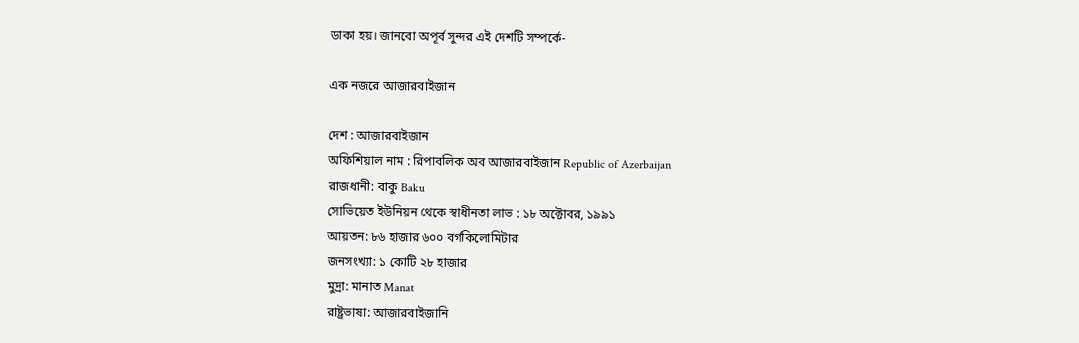ডাকা হয়। জানবো অপূর্ব সুন্দর এই দেশটি সম্পর্কে-

এক নজরে আজারবাইজান

দেশ : আজারবাইজান
অফিশিয়াল নাম : রিপাবলিক অব আজারবাইজান Republic of Azerbaijan
রাজধানী: বাকু Baku
সোভিয়েত ইউনিয়ন থেকে স্বাধীনতা লাভ : ১৮ অক্টোবর, ১৯৯১
আয়তন: ৮৬ হাজার ৬০০ বর্গকিলোমিটার
জনসংখ্যা: ১ কোটি ২৮ হাজার
মুদ্রা: মানাত Manat
রাষ্ট্রভাষা: আজারবাইজানি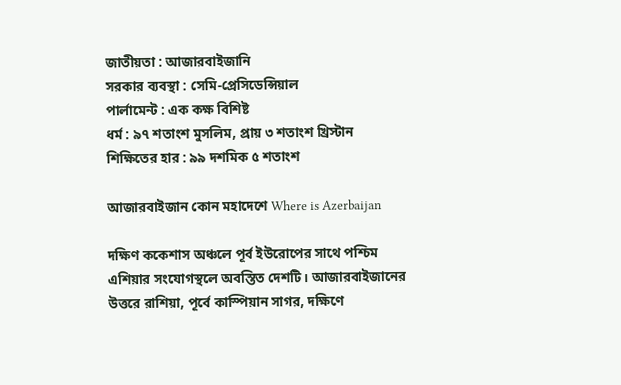জাতীয়তা : আজারবাইজানি
সরকার ব্যবস্থা : সেমি-প্রেসিডেন্সিয়াল
পার্লামেন্ট : এক কক্ষ বিশিষ্ট
ধর্ম : ৯৭ শতাংশ মুসলিম, প্রায় ৩ শতাংশ খ্রিস্টান
শিক্ষিতের হার : ৯৯ দশমিক ৫ শতাংশ

আজারবাইজান কোন মহাদেশে Where is Azerbaijan

দক্ষিণ ককেশাস অঞ্চলে পূর্ব ইউরোপের সাথে পশ্চিম এশিয়ার সংযোগস্থলে অবস্তিত দেশটি। আজারবাইজানের উত্তরে রাশিয়া, পূর্বে কাস্পিয়ান সাগর, দক্ষিণে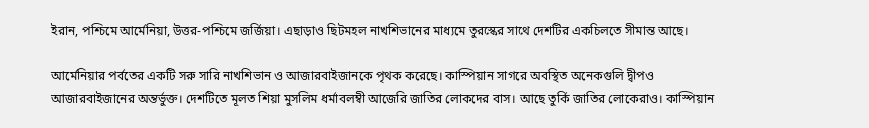ইরান, পশ্চিমে আর্মেনিয়া, উত্তর-পশ্চিমে জর্জিয়া। এছাড়াও ছিটমহল নাখশিভানের মাধ্যমে তুরস্কের সাথে দেশটির একচিলতে সীমান্ত আছে।

আর্মেনিয়ার পর্বতের একটি সরু সারি নাখশিভান ও আজারবাইজানকে পৃথক করেছে। কাস্পিয়ান সাগরে অবস্থিত অনেকগুলি দ্বীপও আজারবাইজানের অন্তর্ভুক্ত। দেশটিতে মূলত শিয়া মুসলিম ধর্মাবলম্বী আজেরি জাতির লোকদের বাস। আছে তুর্কি জাতির লোকেরাও। কাস্পিয়ান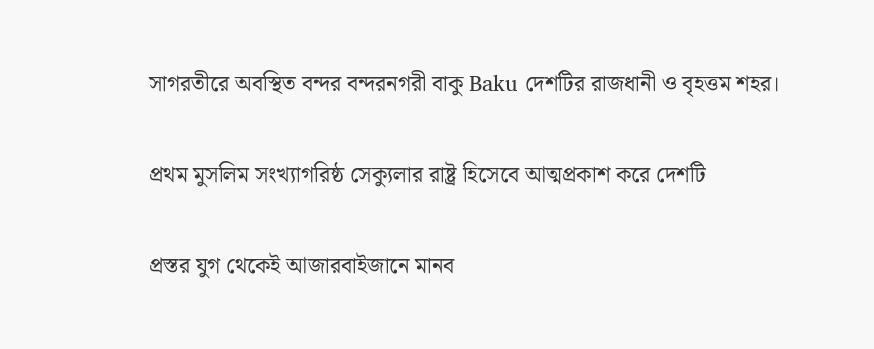সাগরতীরে অবস্থিত বন্দর বন্দরনগরী বাকু Baku দেশটির রাজধানী ও বৃহত্তম শহর।

প্রথম মুসলিম সংখ্যাগরিষ্ঠ সেক্যুলার রাষ্ট্র হিসেবে আত্মপ্রকাশ করে দেশটি

প্রস্তর যুগ থেকেই আজারবাইজানে মানব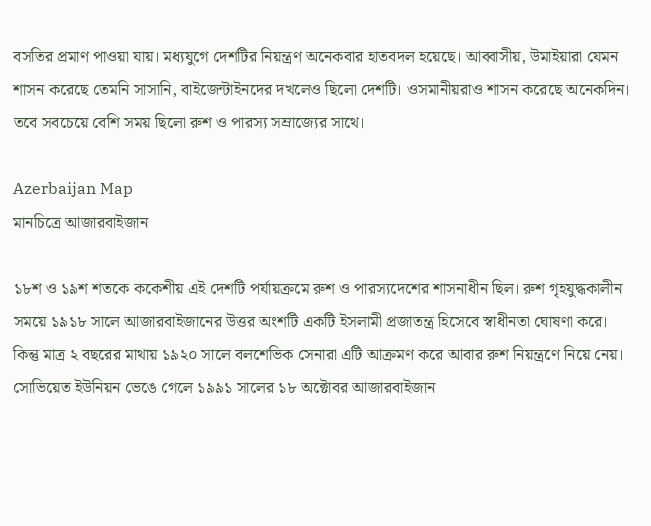বসতির প্রমাণ পাওয়া যায়। মধ্যযুগে দেশটির নিয়ন্ত্রণ অনেকবার হাতবদল হয়েছে। আব্বাসীয়, উমাইয়ারা যেমন শাসন করেছে তেমনি সাসানি, বাইজেন্টাইনদের দখলেও ছিলো দেশটি। ওসমানীয়রাও শাসন করেছে অনেকদিন। তবে সবচেয়ে বেশি সময় ছিলো রুশ ও পারস্য সম্রাজ্যের সাথে।

Azerbaijan Map
মানচিত্রে আজারবাইজান

১৮শ ও ১৯শ শতকে ককেশীয় এই দেশটি পর্যায়ক্রমে রুশ ও পারস্যদেশের শাসনাধীন ছিল। রুশ গৃহযুদ্ধকালীন সময়ে ১৯১৮ সালে আজারবাইজানের উত্তর অংশটি একটি ইসলামী প্রজাতন্ত্র হিসেবে স্বাধীনতা ঘোষণা করে। কিন্তু মাত্র ২ বছরের মাথায় ১৯২০ সালে বলশেভিক সেনারা এটি আক্রমণ করে আবার রুশ নিয়ন্ত্রণে নিয়ে নেয়। সোভিয়েত ইউনিয়ন ভেঙে গেলে ১৯৯১ সালের ১৮ অক্টোবর আজারবাইজান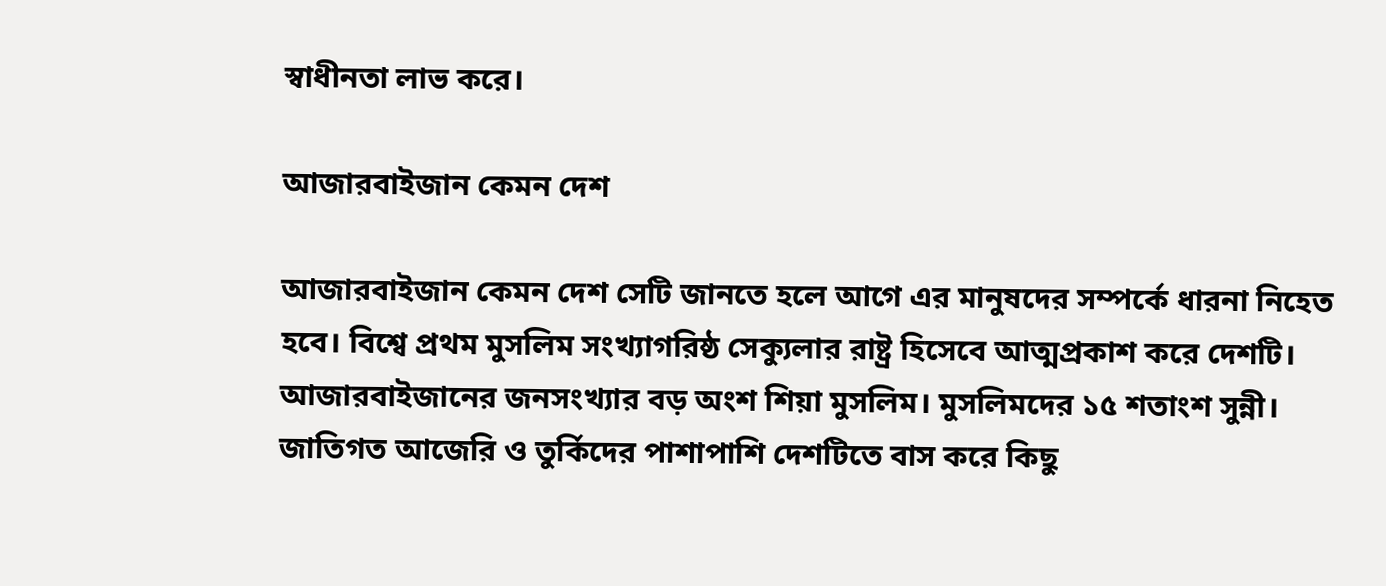স্বাধীনতা লাভ করে।

আজারবাইজান কেমন দেশ

আজারবাইজান কেমন দেশ সেটি জানতে হলে আগে এর মানুষদের সম্পর্কে ধারনা নিহেত হবে। বিশ্বে প্রথম মুসলিম সংখ্যাগরিষ্ঠ সেক্যুলার রাষ্ট্র হিসেবে আত্মপ্রকাশ করে দেশটি। আজারবাইজানের জনসংখ্যার বড় অংশ শিয়া মুসলিম। মুসলিমদের ১৫ শতাংশ সুন্নী। জাতিগত আজেরি ও তুর্কিদের পাশাপাশি দেশটিতে বাস করে কিছু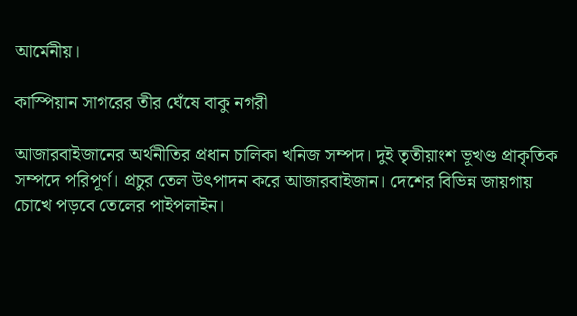আর্মেনীয়।

কাস্পিয়ান সাগরের তীর ঘেঁষে বাকু নগরী

আজারবাইজানের অর্থনীতির প্রধান চালিকা খনিজ সম্পদ। দুই তৃতীয়াংশ ভূখণ্ড প্রাকৃতিক সম্পদে পরিপূর্ণ। প্রচুর তেল উৎপাদন করে আজারবাইজান। দেশের বিভিন্ন জায়গায় চোখে পড়বে তেলের পাইপলাইন।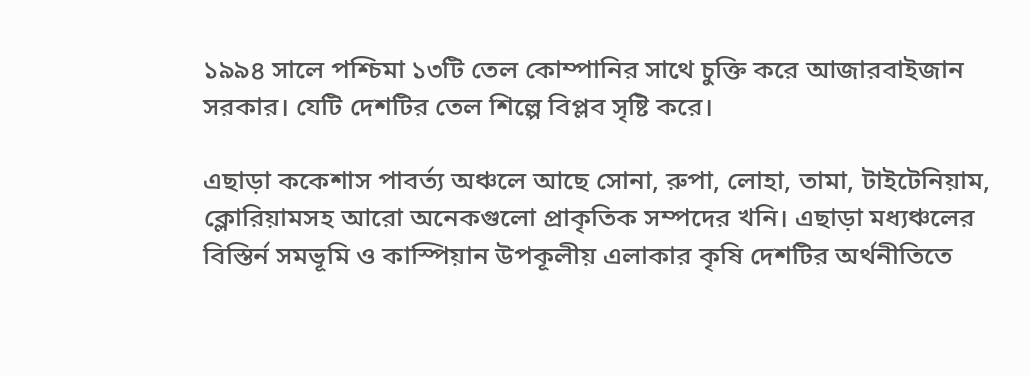১৯৯৪ সালে পশ্চিমা ১৩টি তেল কোম্পানির সাথে চুক্তি করে আজারবাইজান সরকার। যেটি দেশটির তেল শিল্পে বিপ্লব সৃষ্টি করে।

এছাড়া ককেশাস পাবর্ত্য অঞ্চলে আছে সোনা, রুপা, লোহা, তামা, টাইটেনিয়াম, ক্লোরিয়ামসহ আরো অনেকগুলো প্রাকৃতিক সম্পদের খনি। এছাড়া মধ্যঞ্চলের বিস্তির্ন সমভূমি ও কাস্পিয়ান উপকূলীয় এলাকার কৃষি দেশটির অর্থনীতিতে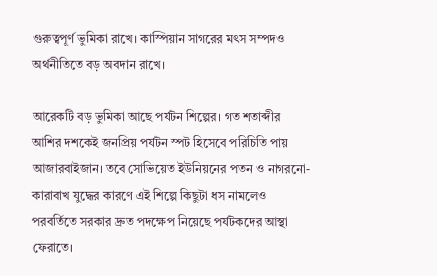গুরুত্বপূর্ণ ভুমিকা রাখে। কাস্পিয়ান সাগরের মৎস সম্পদও অর্থনীতিতে বড় অবদান রাখে।

আরেকটি বড় ভুমিকা আছে পর্যটন শিল্পের। গত শতাব্দীর আশির দশকেই জনপ্রিয় পর্যটন স্পট হিসেবে পরিচিতি পায় আজারবাইজান। তবে সোভিয়েত ইউনিয়নের পতন ও নাগরনো-কারাবাখ যুদ্ধের কারণে এই শিল্পে কিছুটা ধস নামলেও পরবর্তিতে সরকার দ্রুত পদক্ষেপ নিয়েছে পর্যটকদের আস্থা ফেরাতে।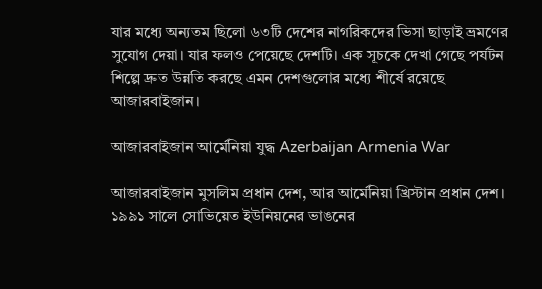যার মধ্যে অন্যতম ছিলো ৬৩টি দেশের নাগরিকদের ভিসা ছাড়াই ভ্রমণের সুযোগ দেয়া। যার ফলও পেয়েছে দেশটি। এক সূচকে দেখা গেছে পর্যটন শিল্পে দ্রুত উন্নতি করছে এমন দেশগুলোর মধ্যে শীর্ষে রয়েছে আজারবাইজান।

আজারবাইজান আর্মেনিয়া যুদ্ধ Azerbaijan Armenia War

আজারবাইজান মুসলিম প্রধান দেশ, আর আর্মেনিয়া খ্রিস্টান প্রধান দেশ। ১৯৯১ সালে সোভিয়েত ইউনিয়নের ভাঙনের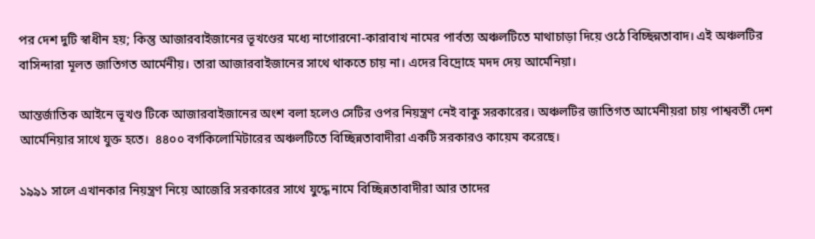পর দেশ দুটি স্বাধীন হয়; কিন্তু আজারবাইজানের ভূখণ্ডের মধ্যে নাগোরনো-কারাবাখ নামের পার্বত্য অঞ্চলটিতে মাথাচাড়া দিয়ে ওঠে বিচ্ছিন্নতাবাদ। এই অঞ্চলটির বাসিন্দারা মূলত জাতিগত আর্মেনীয়। তারা আজারবাইজানের সাথে থাকতে চায় না। এদের বিদ্রোহে মদদ দেয় আর্মেনিয়া।

আন্তর্জাতিক আইনে ভূখণ্ড টিকে আজারবাইজানের অংশ বলা হলেও সেটির ওপর নিয়ন্ত্রণ নেই বাকু সরকারের। অঞ্চলটির জাতিগত আর্মেনীয়রা চায় পাশ্ববর্তী দেশ আর্মেনিয়ার সাথে যুক্ত হতে।  ৪৪০০ বর্গকিলোমিটারের অঞ্চলটিতে বিচ্ছিন্নতাবাদীরা একটি সরকারও কায়েম করেছে।

১৯৯১ সালে এখানকার নিয়ন্ত্রণ নিয়ে আজেরি সরকারের সাথে যুদ্ধে নামে বিচ্ছিন্নতাবাদীরা আর তাদের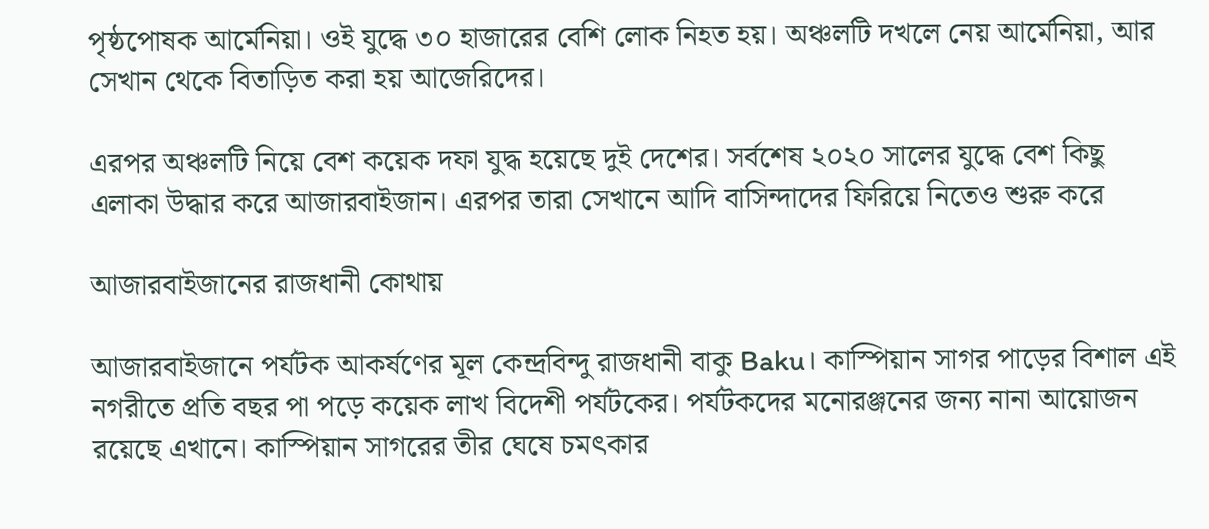পৃষ্ঠপোষক আর্মেনিয়া। ওই যুদ্ধে ৩০ হাজারের বেশি লোক নিহত হয়। অঞ্চলটি দখলে নেয় আর্মেনিয়া, আর সেখান থেকে বিতাড়িত করা হয় আজেরিদের।

এরপর অঞ্চলটি নিয়ে বেশ কয়েক দফা যুদ্ধ হয়েছে দুই দেশের। সর্বশেষ ২০২০ সালের যুদ্ধে বেশ কিছু এলাকা উদ্ধার করে আজারবাইজান। এরপর তারা সেখানে আদি বাসিন্দাদের ফিরিয়ে নিতেও শুরু করে

আজারবাইজানের রাজধানী কোথায়

আজারবাইজানে পর্যটক আকর্ষণের মূল কেন্দ্রবিন্দু রাজধানী বাকু Baku। কাস্পিয়ান সাগর পাড়ের বিশাল এই নগরীতে প্রতি বছর পা পড়ে কয়েক লাখ বিদেশী পর্যটকের। পর্যটকদের মনোরঞ্জনের জন্য নানা আয়োজন রয়েছে এখানে। কাস্পিয়ান সাগরের তীর ঘেষে চমৎকার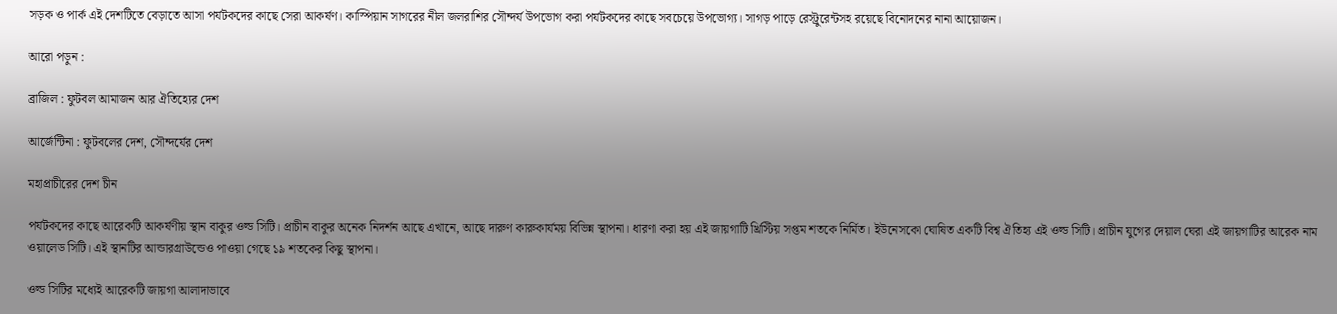সড়ক ও পার্ক এই দেশটিতে বেড়াতে আসা পর্যটকদের কাছে সেরা আকর্ষণ। কাস্পিয়ান সাগরের নীল জলরাশির সৌন্দর্য উপভোগ করা পর্যটকদের কাছে সবচেয়ে উপভোগ্য। সাগড় পাড়ে রেস্ট্রুরেন্টসহ রয়েছে বিনোদনের নানা আয়োজন।

আরো পড়ুন :

ব্রাজিল : ফুটবল আমাজন আর ঐতিহ্যের দেশ

আর্জেন্টিনা : ফুটবলের দেশ, সৌন্দর্যের দেশ

মহাপ্রাচীরের দেশ চীন

পর্যটকদের কাছে আরেকটি আকর্ষণীয় স্থান বাকুর ওল্ড সিটি। প্রাচীন বাকুর অনেক নিদর্শন আছে এখানে, আছে দারুণ কারুকার্যময় বিভিন্ন স্থাপনা। ধারণা করা হয় এই জায়গাটি খ্রিস্টিয় সপ্তম শতকে নির্মিত। ইউনেসকো ঘোষিত একটি বিশ্ব ঐতিহ্য এই ওল্ড সিটি। প্রাচীন যুগের দেয়াল ঘেরা এই জায়গাটির আরেক নাম ওয়ালেড সিটি। এই স্থানটির আন্ডারগ্রাউন্ডেও পাওয়া গেছে ১৯ শতকের কিছু স্থাপনা।

ওল্ড সিটির মধ্যেই আরেকটি জায়গা আলাদাভাবে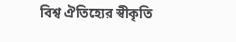বিশ্ব ঐতিহ্যের স্বীকৃতি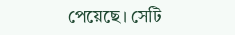পেয়েছে। সেটি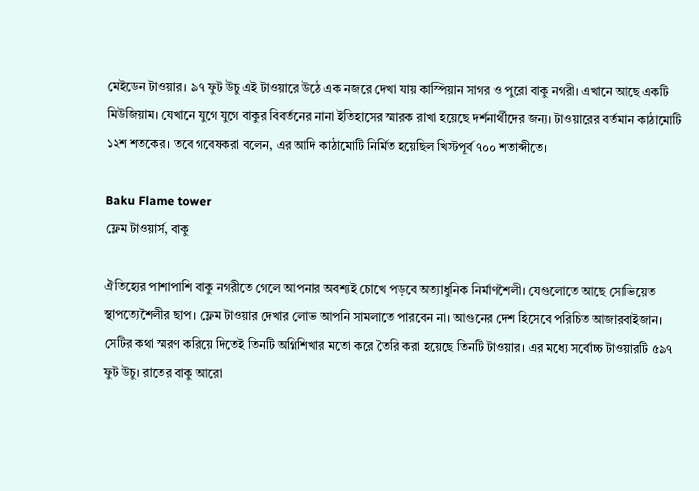মেইডেন টাওয়ার। ৯৭ ফুট উচু এই টাওয়ারে উঠে এক নজরে দেখা যায় কাস্পিয়ান সাগর ও পুরো বাকু নগরী। এখানে আছে একটি মিউজিয়াম। যেখানে যুগে যুগে বাকুর বিবর্তনের নানা ইতিহাসের স্মারক রাখা হয়েছে দর্শনার্থীদের জন্য। টাওয়ারের বর্তমান কাঠামোটি ১২শ শতকের। তবে গবেষকরা বলেন, এর আদি কাঠামোটি নির্মিত হয়েছিল খিস্টপূর্ব ৭০০ শতাব্দীতে।

Baku Flame tower
ফ্লেম টাওয়ার্স, বাকু

ঐতিহ্যের পাশাপাশি বাকু নগরীতে গেলে আপনার অবশ্যই চোখে পড়বে অত্যাধুনিক নির্মাণশৈলী। যেগুলোতে আছে সোভিয়েত স্থাপত্যেশৈলীর ছাপ। ফ্লেম টাওয়ার দেখার লোভ আপনি সামলাতে পারবেন না। আগুনের দেশ হিসেবে পরিচিত আজারবাইজান। সেটির কথা স্মরণ করিয়ে দিতেই তিনটি অগ্নিশিখার মতো করে তৈরি করা হয়েছে তিনটি টাওয়ার। এর মধ্যে সর্বোচ্চ টাওয়ারটি ৫৯৭ ফুট উচু। রাতের বাকু আরো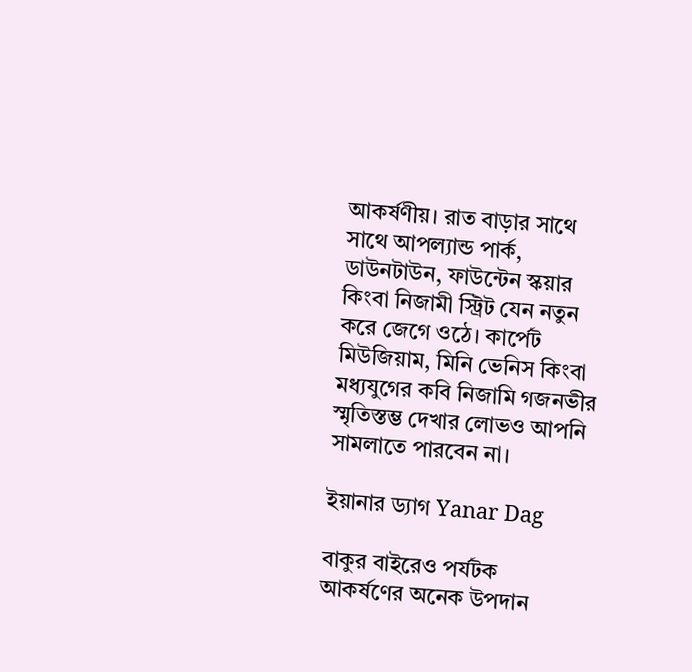আকর্ষণীয়। রাত বাড়ার সাথে সাথে আপল্যান্ড পার্ক, ডাউনটাউন, ফাউন্টেন স্কয়ার কিংবা নিজামী স্ট্রিট যেন নতুন করে জেগে ওঠে। কার্পেট মিউজিয়াম, মিনি ভেনিস কিংবা মধ্যযুগের কবি নিজামি গজনভীর স্মৃতিস্তম্ভ দেখার লোভও আপনি সামলাতে পারবেন না।

ইয়ানার ড্যাগ Yanar Dag

বাকুর বাইরেও পর্যটক আকর্ষণের অনেক উপদান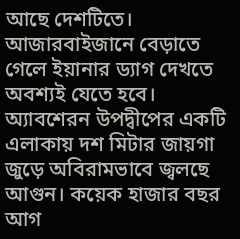আছে দেশটিতে। আজারবাইজানে বেড়াতে গেলে ইয়ানার ড্যাগ দেখতে অবশ্যই যেতে হবে। অ্যাবশেরন উপদ্বীপের একটি এলাকায় দশ মিটার জায়গা জুড়ে অবিরামভাবে জ্বলছে আগুন। কয়েক হাজার বছর আগ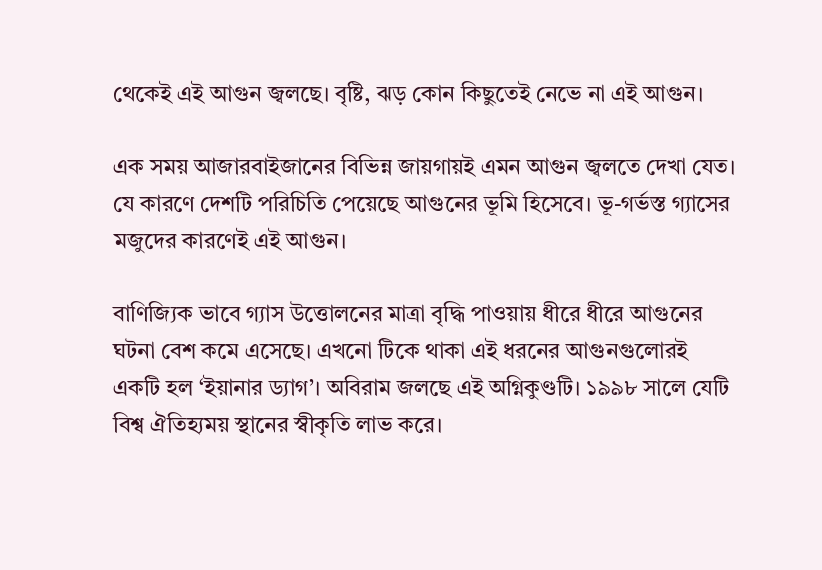থেকেই এই আগুন জ্বলছে। বৃষ্টি, ঝড় কোন কিছুতেই নেভে না এই আগুন।

এক সময় আজারবাইজানের বিভিন্ন জায়গায়ই এমন আগুন জ্বলতে দেখা যেত। যে কারণে দেশটি পরিচিতি পেয়েছে আগুনের ভূমি হিসেবে। ভূ-গর্ভস্ত গ্যাসের মজুদের কারণেই এই আগুন।

বাণিজ্যিক ভাবে গ্যাস উত্তোলনের মাত্রা বৃদ্ধি পাওয়ায় ধীরে ধীরে আগুনের ঘটনা বেশ কমে এসেছে। এখনো টিকে থাকা এই ধরনের আগুনগুলোরই একটি হল ‘ইয়ানার ড্যাগ’। অবিরাম জলছে এই অগ্নিকুণ্ডটি। ১৯৯৮ সালে যেটি বিশ্ব ঐতিহ্যময় স্থানের স্বীকৃতি লাভ করে।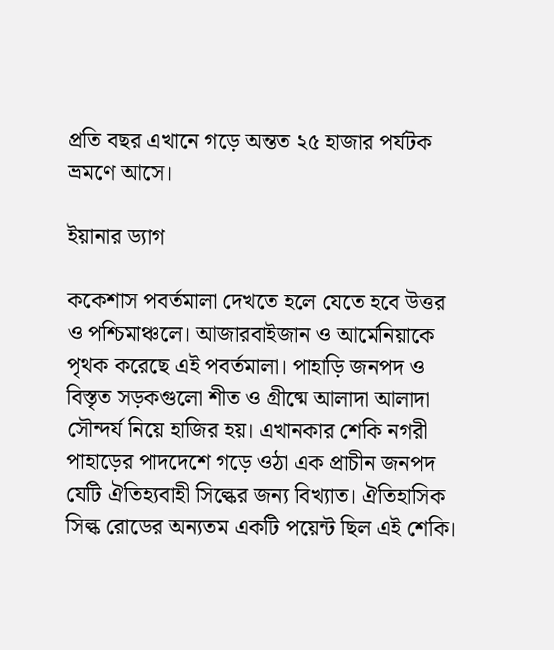প্রতি বছর এখানে গড়ে অন্তত ২৫ হাজার পর্যটক ভ্রমণে আসে।

ইয়ানার ড্যাগ

ককেশাস পবর্তমালা দেখতে হলে যেতে হবে উত্তর ও পশ্চিমাঞ্চলে। আজারবাইজান ও আর্মেনিয়াকে পৃথক করেছে এই পবর্তমালা। পাহাড়ি জনপদ ও বিস্তৃত সড়কগুলো শীত ও গ্রীষ্মে আলাদা আলাদা সৌন্দর্য নিয়ে হাজির হয়। এখানকার শেকি নগরী পাহাড়ের পাদদেশে গড়ে ওঠা এক প্রাচীন জনপদ যেটি ঐতিহ্যবাহী সিল্কের জন্য বিখ্যাত। ঐতিহাসিক সিল্ক রোডের অন্যতম একটি পয়েন্ট ছিল এই শেকি।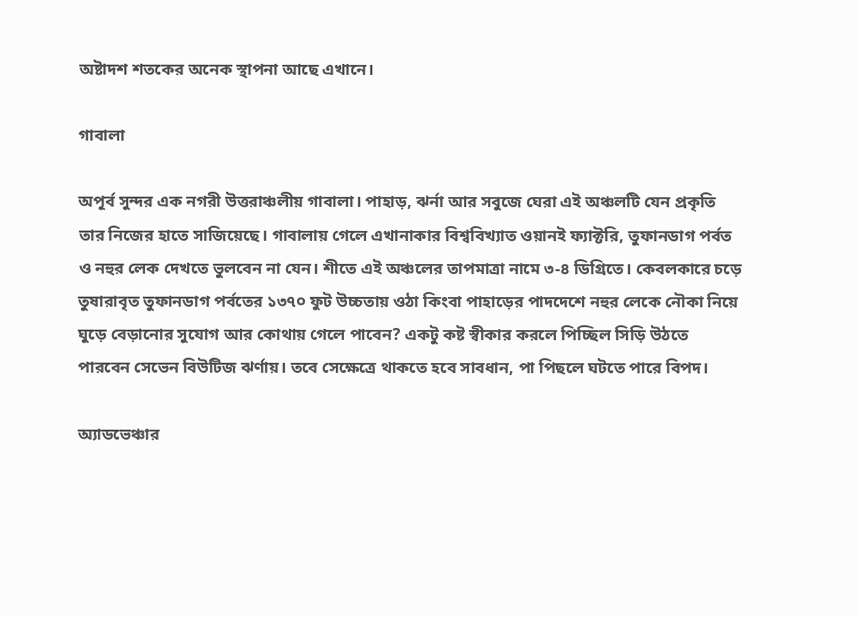অষ্টাদশ শতকের অনেক স্থাপনা আছে এখানে।

গাবালা

অপূর্ব সুন্দর এক নগরী উত্তরাঞ্চলীয় গাবালা। পাহাড়, ঝর্না আর সবুজে ঘেরা এই অঞ্চলটি যেন প্রকৃতি তার নিজের হাতে সাজিয়েছে। গাবালায় গেলে এখানাকার বিশ্ববিখ্যাত ওয়ানই ফ্যাক্টরি, তুফানডাগ পর্বত ও নহুর লেক দেখতে ভুলবেন না যেন। শীতে এই অঞ্চলের তাপমাত্রা নামে ৩-৪ ডিগ্রিতে। কেবলকারে চড়ে তুষারাবৃত তুফানডাগ পর্বতের ১৩৭০ ফুট উচ্চতায় ওঠা কিংবা পাহাড়ের পাদদেশে নহুর লেকে নৌকা নিয়ে ঘুড়ে বেড়ানোর সুযোগ আর কোথায় গেলে পাবেন? একটু কষ্ট স্বীকার করলে পিচ্ছিল সিড়ি উঠতে পারবেন সেভেন বিউটিজ ঝর্ণায়। তবে সেক্ষেত্রে থাকতে হবে সাবধান, পা পিছলে ঘটতে পারে বিপদ।

অ্যাডভেঞ্চার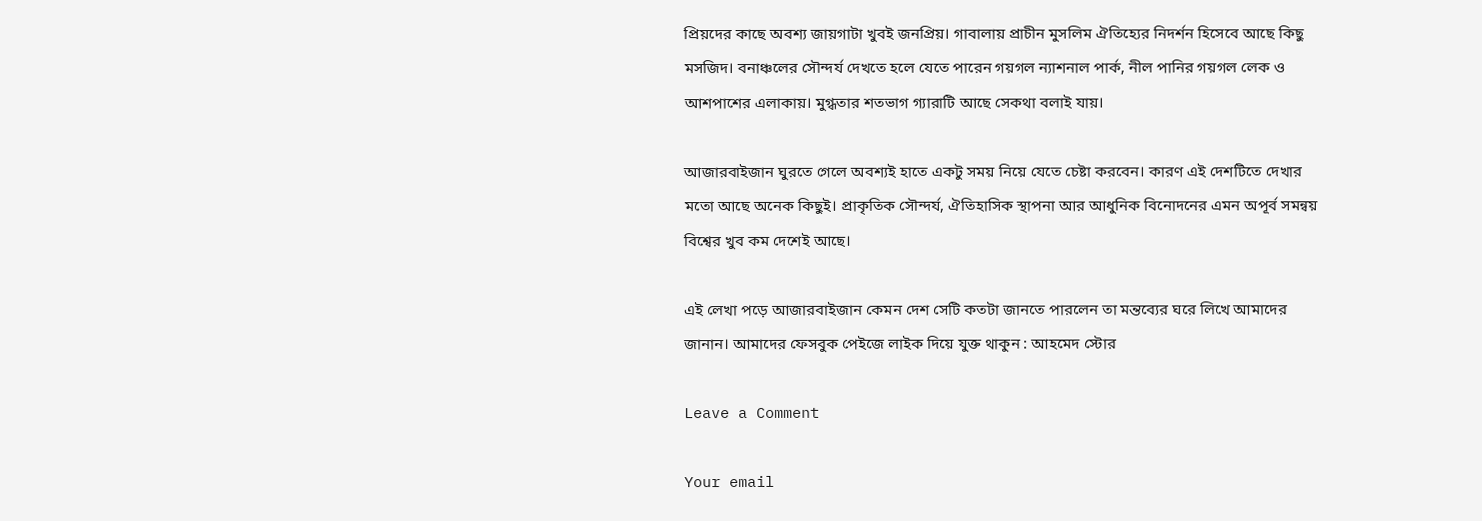প্রিয়দের কাছে অবশ্য জায়গাটা খুবই জনপ্রিয়। গাবালায় প্রাচীন মুসলিম ঐতিহ্যের নিদর্শন হিসেবে আছে কিছু মসজিদ। বনাঞ্চলের সৌন্দর্য দেখতে হলে যেতে পারেন গয়গল ন্যাশনাল পার্ক, নীল পানির গয়গল লেক ও আশপাশের এলাকায়। মুগ্ধতার শতভাগ গ্যারাটি আছে সেকথা বলাই যায়।

আজারবাইজান ঘুরতে গেলে অবশ্যই হাতে একটু সময় নিয়ে যেতে চেষ্টা করবেন। কারণ এই দেশটিতে দেখার মতো আছে অনেক কিছুই। প্রাকৃতিক সৌন্দর্য, ঐতিহাসিক স্থাপনা আর আধুনিক বিনোদনের এমন অপূর্ব সমন্বয় বিশ্বের খুব কম দেশেই আছে।

এই লেখা পড়ে আজারবাইজান কেমন দেশ সেটি কতটা জানতে পারলেন তা মন্তব্যের ঘরে লিখে আমাদের জানান। আমাদের ফেসবুক পেইজে লাইক দিয়ে যুক্ত থাকুন : আহমেদ স্টোর

Leave a Comment

Your email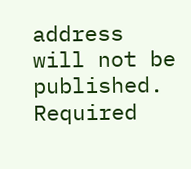address will not be published. Required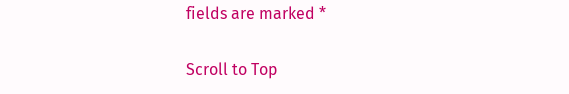fields are marked *

Scroll to Top